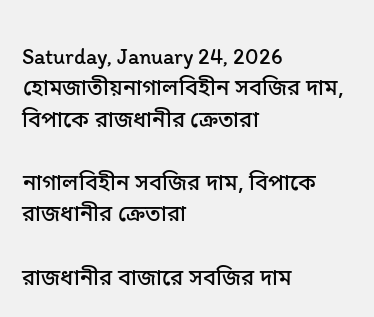Saturday, January 24, 2026
হোমজাতীয়নাগালবিহীন সবজির দাম, বিপাকে রাজধানীর ক্রেতারা

নাগালবিহীন সবজির দাম, বিপাকে রাজধানীর ক্রেতারা

রাজধানীর বাজারে সবজির দাম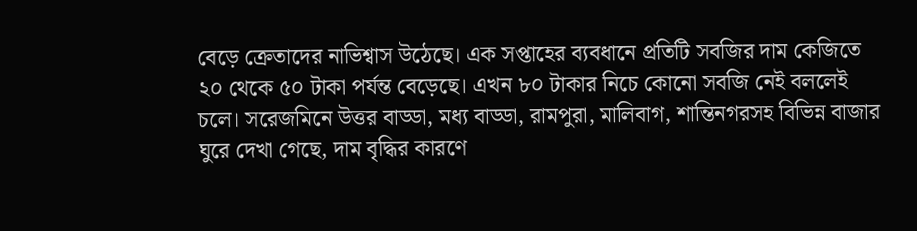বেড়ে ক্রেতাদের নাভিশ্বাস উঠেছে। এক সপ্তাহের ব্যবধানে প্রতিটি সবজির দাম কেজিতে ২০ থেকে ৫০ টাকা পর্যন্ত বেড়েছে। এখন ৮০ টাকার নিচে কোনো সবজি নেই বললেই চলে। সরেজমিনে উত্তর বাড্ডা, মধ্য বাড্ডা, রামপুরা, মালিবাগ, শান্তিনগরসহ বিভিন্ন বাজার ঘুরে দেখা গেছে, দাম বৃদ্ধির কারণে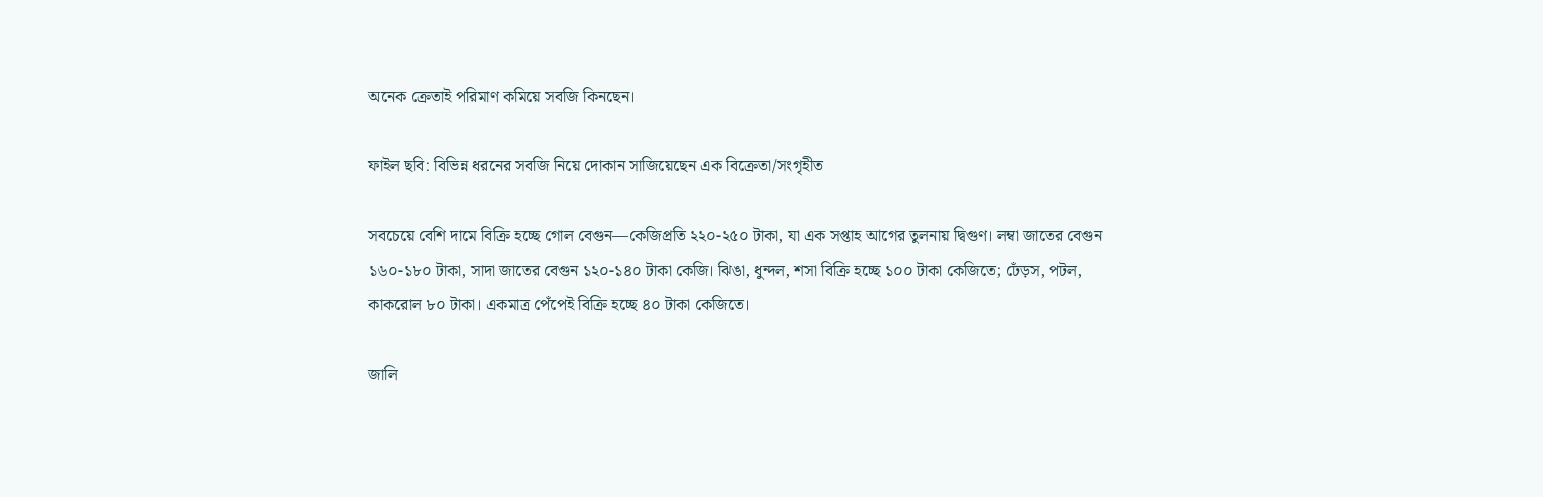অনেক ক্রেতাই পরিমাণ কমিয়ে সবজি কিনছেন।

ফাইল ছবি: বিভিন্ন ধরনের সবজি নিয়ে দোকান সাজিয়েছেন এক বিক্রেতা/সংগৃহীত

সবচেয়ে বেশি দামে বিক্রি হচ্ছে গোল বেগুন—কেজিপ্রতি ২২০-২৫০ টাকা, যা এক সপ্তাহ আগের তুলনায় দ্বিগুণ। লম্বা জাতের বেগুন ১৬০-১৮০ টাকা, সাদা জাতের বেগুন ১২০-১৪০ টাকা কেজি। ঝিঙা, ধুন্দল, শসা বিক্রি হচ্ছে ১০০ টাকা কেজিতে; ঢেঁড়স, পটল, কাকরোল ৮০ টাকা। একমাত্র পেঁপেই বিক্রি হচ্ছে ৪০ টাকা কেজিতে।

জালি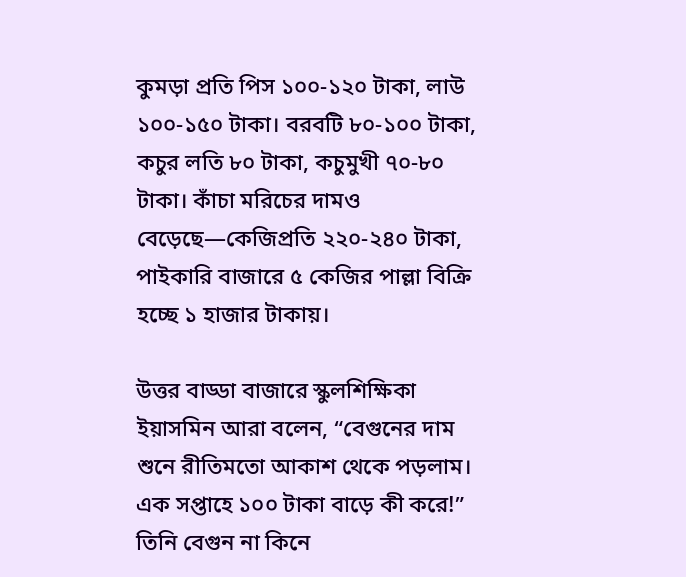কুমড়া প্রতি পিস ১০০-১২০ টাকা, লাউ ১০০-১৫০ টাকা। বরবটি ৮০-১০০ টাকা, কচুর লতি ৮০ টাকা, কচুমুখী ৭০-৮০ টাকা। কাঁচা মরিচের দামও বেড়েছে—কেজিপ্রতি ২২০-২৪০ টাকা, পাইকারি বাজারে ৫ কেজির পাল্লা বিক্রি হচ্ছে ১ হাজার টাকায়।

উত্তর বাড্ডা বাজারে স্কুলশিক্ষিকা ইয়াসমিন আরা বলেন, “বেগুনের দাম শুনে রীতিমতো আকাশ থেকে পড়লাম। এক সপ্তাহে ১০০ টাকা বাড়ে কী করে!” তিনি বেগুন না কিনে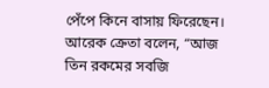পেঁপে কিনে বাসায় ফিরেছেন। আরেক ক্রেতা বলেন, “আজ তিন রকমের সবজি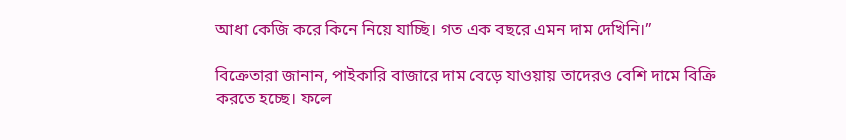আধা কেজি করে কিনে নিয়ে যাচ্ছি। গত এক বছরে এমন দাম দেখিনি।”

বিক্রেতারা জানান, পাইকারি বাজারে দাম বেড়ে যাওয়ায় তাদেরও বেশি দামে বিক্রি করতে হচ্ছে। ফলে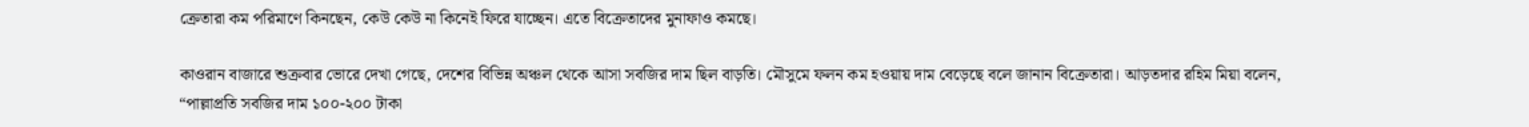ক্রেতারা কম পরিমাণে কিনছেন, কেউ কেউ না কিনেই ফিরে যাচ্ছেন। এতে বিক্রেতাদের মুনাফাও কমছে।

কাওরান বাজারে শুক্রবার ভোরে দেখা গেছে, দেশের বিভিন্ন অঞ্চল থেকে আসা সবজির দাম ছিল বাড়তি। মৌসুমে ফলন কম হওয়ায় দাম বেড়েছে বলে জানান বিক্রেতারা। আড়তদার রহিম মিয়া বলেন, “পাল্লাপ্রতি সবজির দাম ১০০-২০০ টাকা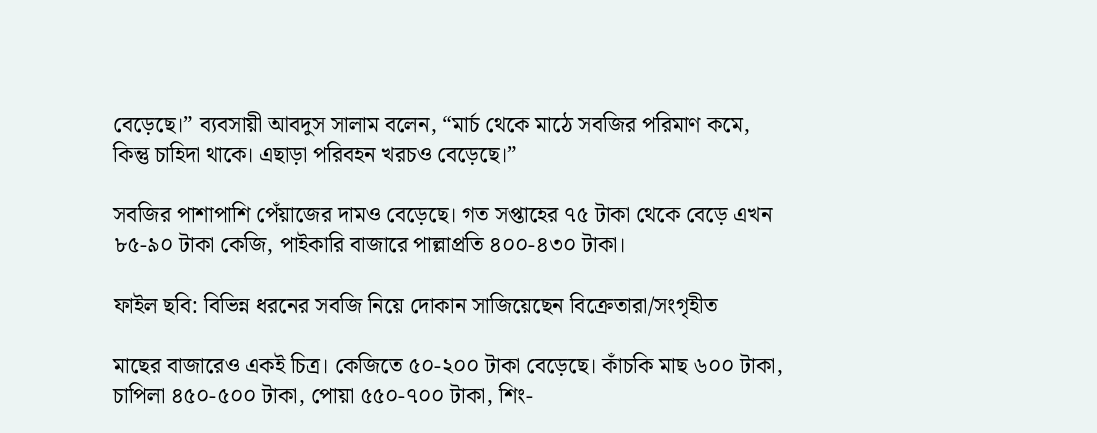বেড়েছে।” ব্যবসায়ী আবদুস সালাম বলেন, “মার্চ থেকে মাঠে সবজির পরিমাণ কমে, কিন্তু চাহিদা থাকে। এছাড়া পরিবহন খরচও বেড়েছে।”

সবজির পাশাপাশি পেঁয়াজের দামও বেড়েছে। গত সপ্তাহের ৭৫ টাকা থেকে বেড়ে এখন ৮৫-৯০ টাকা কেজি, পাইকারি বাজারে পাল্লাপ্রতি ৪০০-৪৩০ টাকা।

ফাইল ছবি: বিভিন্ন ধরনের সবজি নিয়ে দোকান সাজিয়েছেন বিক্রেতারা/সংগৃহীত

মাছের বাজারেও একই চিত্র। কেজিতে ৫০-২০০ টাকা বেড়েছে। কাঁচকি মাছ ৬০০ টাকা, চাপিলা ৪৫০-৫০০ টাকা, পোয়া ৫৫০-৭০০ টাকা, শিং-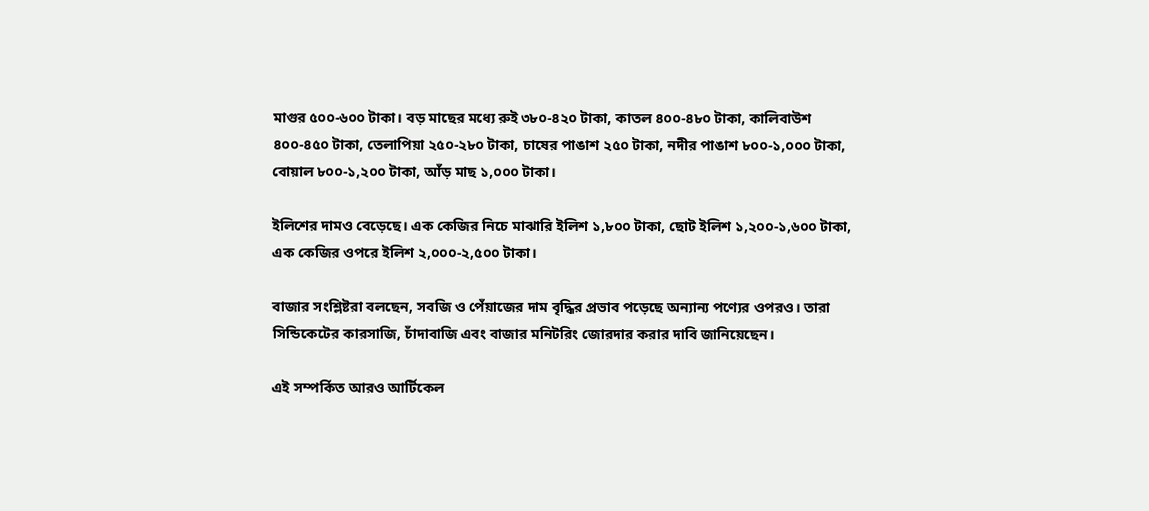মাগুর ৫০০-৬০০ টাকা। বড় মাছের মধ্যে রুই ৩৮০-৪২০ টাকা, কাতল ৪০০-৪৮০ টাকা, কালিবাউশ ৪০০-৪৫০ টাকা, তেলাপিয়া ২৫০-২৮০ টাকা, চাষের পাঙাশ ২৫০ টাকা, নদীর পাঙাশ ৮০০-১,০০০ টাকা, বোয়াল ৮০০-১,২০০ টাকা, আঁড় মাছ ১,০০০ টাকা।

ইলিশের দামও বেড়েছে। এক কেজির নিচে মাঝারি ইলিশ ১,৮০০ টাকা, ছোট ইলিশ ১,২০০-১,৬০০ টাকা, এক কেজির ওপরে ইলিশ ২,০০০-২,৫০০ টাকা।

বাজার সংশ্লিষ্টরা বলছেন, সবজি ও পেঁয়াজের দাম বৃদ্ধির প্রভাব পড়েছে অন্যান্য পণ্যের ওপরও। তারা সিন্ডিকেটের কারসাজি, চাঁদাবাজি এবং বাজার মনিটরিং জোরদার করার দাবি জানিয়েছেন।

এই সম্পর্কিত আরও আর্টিকেল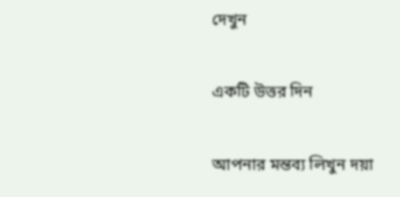দেখুন

একটি উত্তর দিন

আপনার মন্তব্য লিখুন দয়া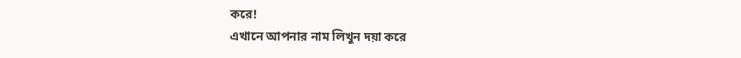করে!
এখানে আপনার নাম লিখুন দয়া করে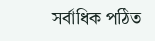সর্বাধিক পঠিত